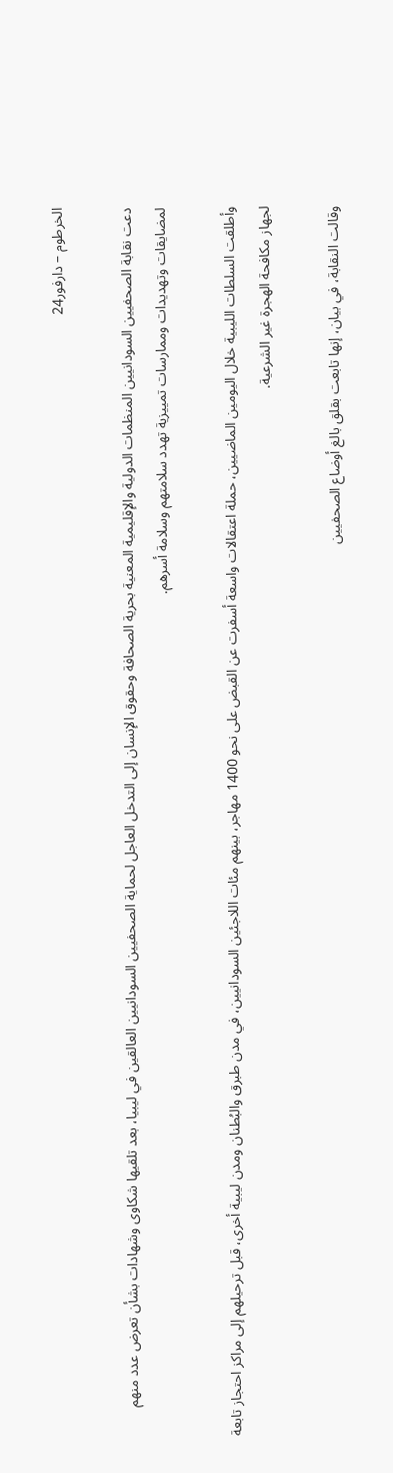الخرطوم – دارفور24

دعت نقابة الصحفيين السودانيين المنظمات الدولية والإقليمية المعنية بحرية الصحافة وحقوق الإنسان إلى التدخل العاجل لحماية الصحفيين السودانيين العالقين في ليبيا، بعد تلقيها شكاوى وشهادات بشأن تعرض عدد منهم لمضايقات وتهديدات وممارسات تمييزية تهدد سلامتهم وسلامة أسرهم.

وأطلقت السلطات الليبية خلال اليومين الماضيين، حملة اعتقالات واسعة أسفرت عن القبض على نحو 1400 مهاجر، بينهم مئات اللاجئين السودانيين، في مدن طبرق والبُطنان ومدن ليبية أخرى، قبل ترحيلهم إلى مراكز احتجاز تابعة لجهاز مكافحة الهجرة غير الشرعية.

وقالت النقابة، في بيان، إنها تابعت بقلق بالغ أوضاع الصحفيين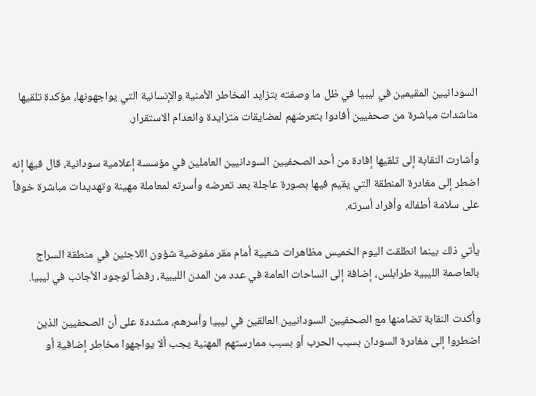السودانيين المقيمين في ليبيا في ظل ما وصفته بتزايد المخاطر الأمنية والإنسانية التي يواجهونها، مؤكدة تلقيها مناشدات مباشرة من صحفيين أفادوا بتعرضهم لمضايقات متزايدة وانعدام الاستقرار.

وأشارت النقابة إلى تلقيها إفادة من أحد الصحفيين السودانيين العاملين في مؤسسة إعلامية سودانية، قال فيها إنه اضطر إلى مغادرة المنطقة التي يقيم فيها بصورة عاجلة بعد تعرضه وأسرته لمعاملة مهينة وتهديدات مباشرة خوفاً على سلامة أطفاله وأفراد أسرته.

يأتي ذلك بينما انطلقت اليوم الخميس مظاهرات شعبية أمام مقر مفوضية شؤون اللاجئين في منطقة السراج بالعاصمة الليبية طرابلس، إضافة إلى الساحات العامة في عدد من المدن الليبية، رفضاً لوجود الأجانب في ليبيا.

وأكدت النقابة تضامنها مع الصحفيين السودانيين العالقين في ليبيا وأسرهم، مشددة على أن الصحفيين الذين اضطروا إلى مغادرة السودان بسبب الحرب أو بسبب ممارستهم المهنية يجب ألا يواجهوا مخاطر إضافية أو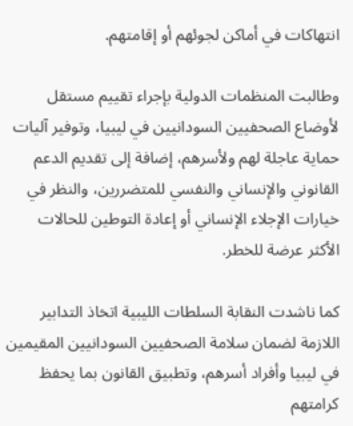انتهاكات في أماكن لجوئهم أو إقامتهم.

وطالبت المنظمات الدولية بإجراء تقييم مستقل لأوضاع الصحفيين السودانيين في ليبيا، وتوفير آليات حماية عاجلة لهم ولأسرهم، إضافة إلى تقديم الدعم القانوني والإنساني والنفسي للمتضررين، والنظر في خيارات الإجلاء الإنساني أو إعادة التوطين للحالات الأكثر عرضة للخطر.

كما ناشدت النقابة السلطات الليبية اتخاذ التدابير اللازمة لضمان سلامة الصحفيين السودانيين المقيمين في ليبيا وأفراد أسرهم، وتطبيق القانون بما يحفظ كرامتهم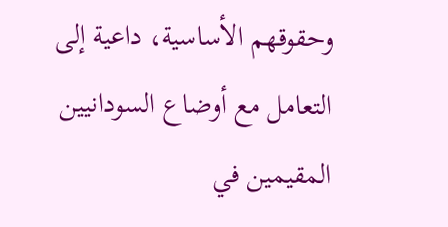وحقوقهم الأساسية، داعية إلى التعامل مع أوضاع السودانيين المقيمين في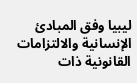ليبيا وفق المبادئ الإنسانية والالتزامات القانونية ذات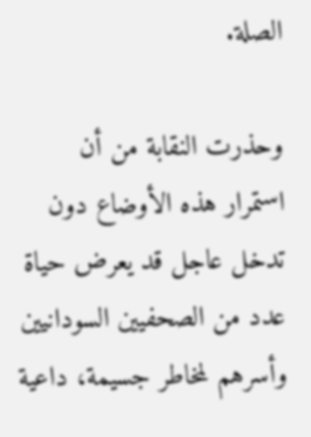الصلة.

وحذرت النقابة من أن استمرار هذه الأوضاع دون تدخل عاجل قد يعرض حياة عدد من الصحفيين السودانيين وأسرهم لمخاطر جسيمة، داعية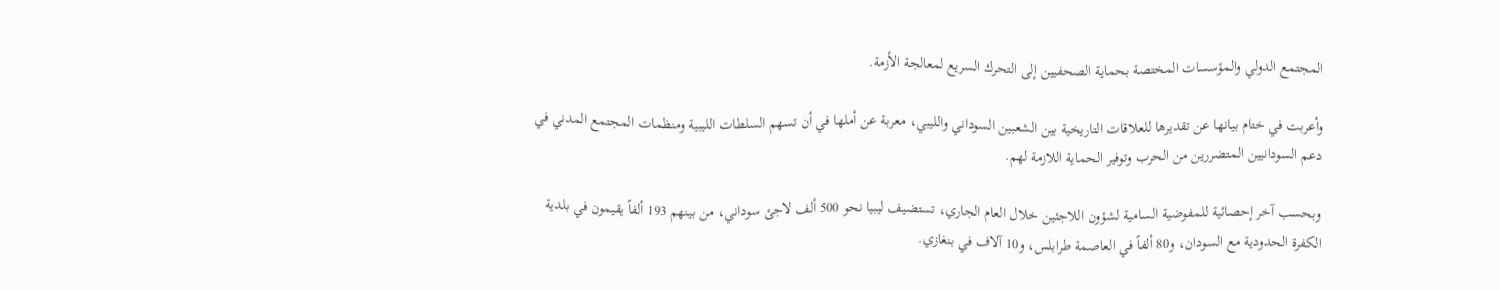المجتمع الدولي والمؤسسات المختصة بحماية الصحفيين إلى التحرك السريع لمعالجة الأزمة.

وأعربت في ختام بيانها عن تقديرها للعلاقات التاريخية بين الشعبين السوداني والليبي، معربة عن أملها في أن تسهم السلطات الليبية ومنظمات المجتمع المدني في دعم السودانيين المتضررين من الحرب وتوفير الحماية اللازمة لهم.

وبحسب آخر إحصائية للمفوضية السامية لشؤون اللاجئين خلال العام الجاري، تستضيف ليبيا نحو 500 ألف لاجئ سوداني، من بينهم 193 ألفاً يقيمون في بلدية الكفرة الحدودية مع السودان، و80 ألفاً في العاصمة طرابلس، و10 آلاف في بنغازي.